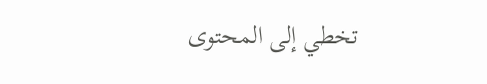تخطي إلى المحتوى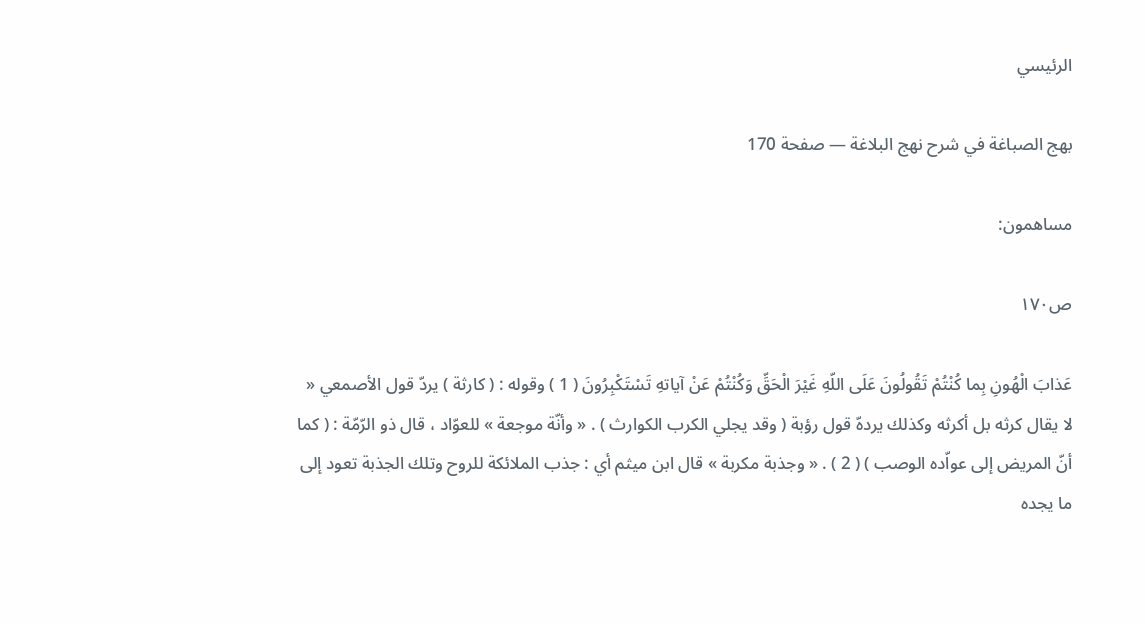الرئيسي

بهج الصباغة في شرح نهج البلاغة — صفحة 170

مساهمون:

ص١٧٠

عَذابَ الْهُونِ بِما كُنْتُمْ تَقُولُونَ عَلَى اللّهِ غَيْرَ الْحَقِّ وَكُنْتُمْ عَنْ آياتهِ تَسْتَكْبِرُونَ ( 1 ) وقوله : ( كارثة ) يردّ قول الأصمعي « لا يقال كرثه بل أكرثه وكذلك يردهّ قول رؤبة ( وقد يجلي الكرب الكوارث ) . « وأنّة موجعة » للعوّاد ، قال ذو الرّمّة : ( كما أنّ المريض إلى عواّده الوصب ) ( 2 ) . « وجذبة مكربة » قال ابن ميثم أي : جذب الملائكة للروح وتلك الجذبة تعود إلى ما يجده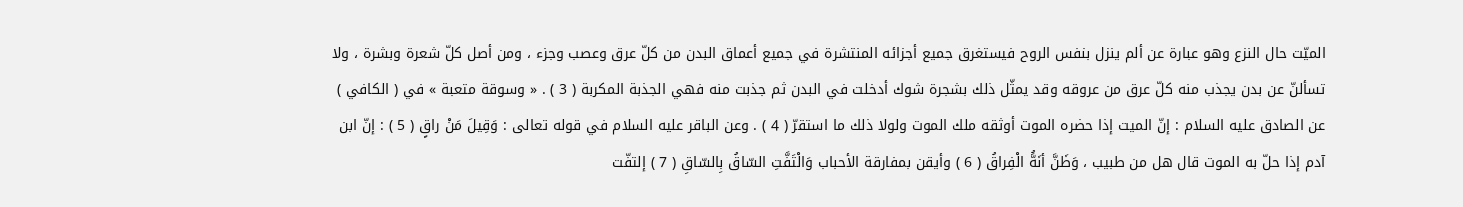الميّت حال النزع وهو عبارة عن ألم ينزل بنفس الروح فيستغرق جميع أجزائه المنتشرة في جميع أعماق البدن من كلّ عرق وعصب وجزء ، ومن أصل كلّ شعرة وبشرة ، ولا تسألنّ عن بدن يجذب منه كلّ عرق من عروقه وقد يمثّل ذلك بشجرة شوك أدخلت في البدن ثم جذبت منه فهي الجذبة المكربة ( 3 ) . « وسوقة متعبة » في ( الكافي ) عن الصادق عليه السلام : إنّ الميت إذا حضره الموت أوثقه ملك الموت ولولا ذلك ما استقرّ ( 4 ) . وعن الباقر عليه السلام في قوله تعالى : وَقِيلَ مَنْ راقٍ ( 5 ) : إنّ ابن آدم إذا حلّ به الموت قال هل من طبيب ، وَظَنَّ أنَهَُّ الْفِراقُ ( 6 ) وأيقن بمفارقة الأحباب وَالْتَفَّتِ السّاقُ بِالسّاقِ ( 7 ) إلتفّت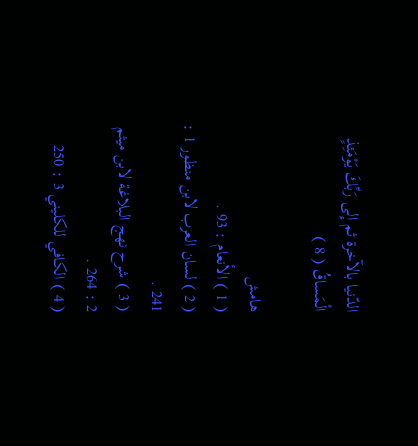الدّنيا بالآخرة ثم إِلى رَبِّكَ يَوْمَئِذٍ الْمَساقُ ( 8 )

هامش
( 1 ) الأنعام : 93 .
( 2 ) لسان العرب لابن منظور 1 : 241 .
( 3 ) شرح نهج البلاغة لابن ميثم 2 : 264 .
( 4 ) الكافي للكليني 3 : 250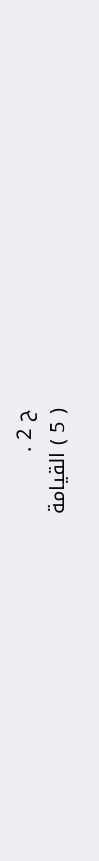ح 2 .
( 5 ) القيامة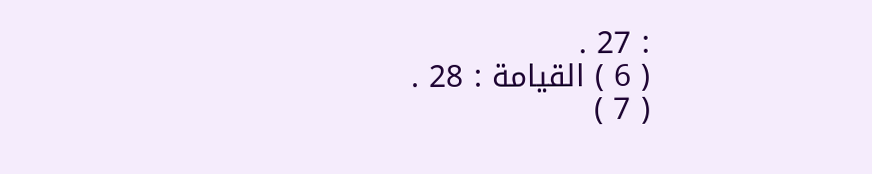: 27 .
( 6 ) القيامة : 28 .
( 7 )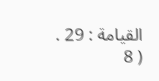القيامة : 29 .
( 8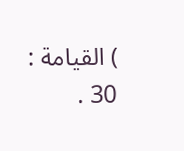) القيامة : 30 .